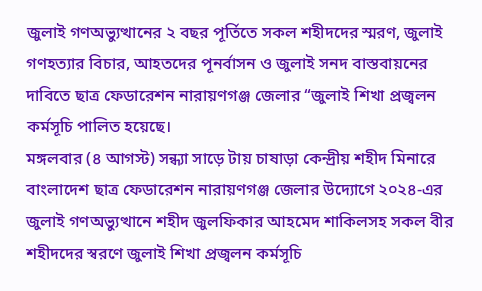জুলাই গণঅভ্যুত্থানের ২ বছর পূর্তিতে সকল শহীদদের স্মরণ, জুলাই গণহত্যার বিচার, আহতদের পূনর্বাসন ও জুলাই সনদ বাস্তবায়নের দাবিতে ছাত্র ফেডারেশন নারায়ণগঞ্জ জেলার “জুলাই শিখা প্রজ্বলন কর্মসূচি পালিত হয়েছে।
মঙ্গলবার (৪ আগস্ট) সন্ধ্যা সাড়ে টায় চাষাড়া কেন্দ্রীয় শহীদ মিনারে বাংলাদেশ ছাত্র ফেডারেশন নারায়ণগঞ্জ জেলার উদ্যোগে ২০২৪-এর জুলাই গণঅভ্যুত্থানে শহীদ জুলফিকার আহমেদ শাকিলসহ সকল বীর শহীদদের স্বরণে জুলাই শিখা প্রজ্বলন কর্মসূচি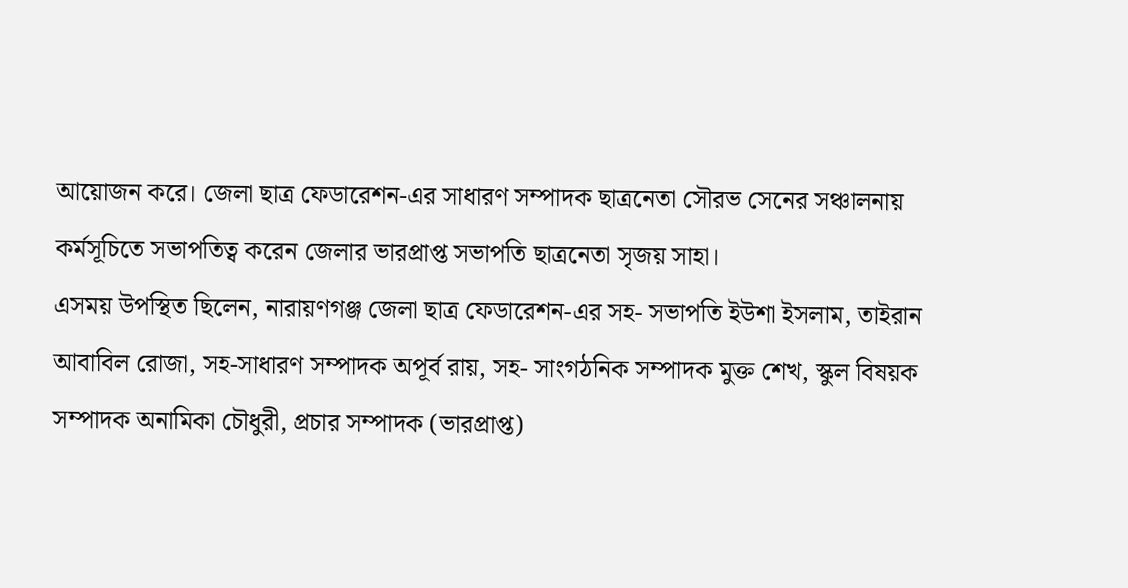আয়োজন করে। জেলা ছাত্র ফেডারেশন-এর সাধারণ সম্পাদক ছাত্রনেতা সৌরভ সেনের সঞ্চালনায় কর্মসূচিতে সভাপতিত্ব করেন জেলার ভারপ্রাপ্ত সভাপতি ছাত্রনেতা সৃজয় সাহা।
এসময় উপস্থিত ছিলেন, নারায়ণগঞ্জ জেলা ছাত্র ফেডারেশন-এর সহ- সভাপতি ইউশা ইসলাম, তাইরান আবাবিল রোজা, সহ-সাধারণ সম্পাদক অপূর্ব রায়, সহ- সাংগঠনিক সম্পাদক মুক্ত শেখ, স্কুল বিষয়ক সম্পাদক অনামিকা চৌধুরী, প্রচার সম্পাদক (ভারপ্রাপ্ত)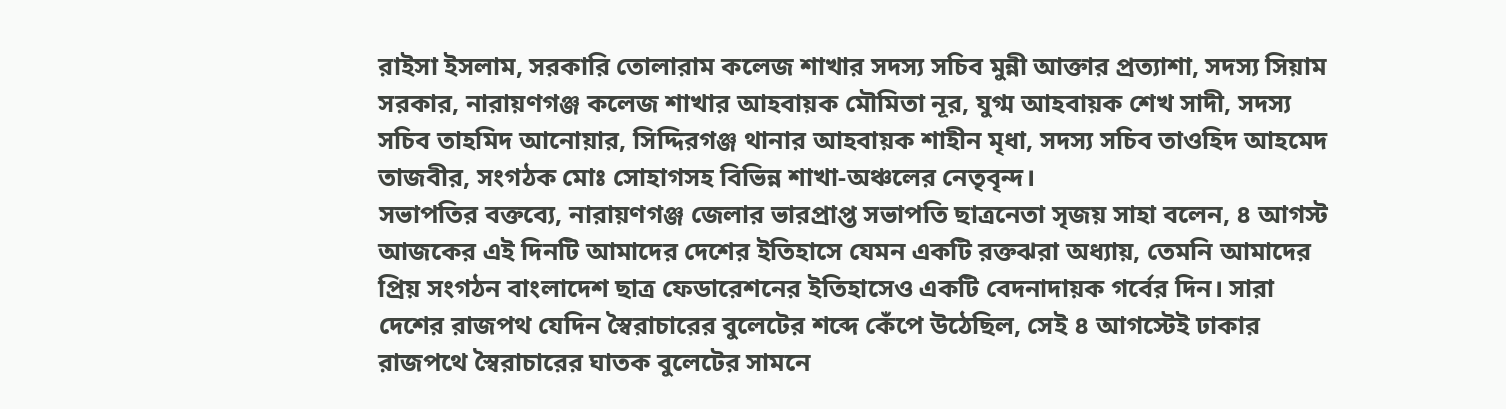রাইসা ইসলাম, সরকারি তোলারাম কলেজ শাখার সদস্য সচিব মুন্নী আক্তার প্রত্যাশা, সদস্য সিয়াম সরকার, নারায়ণগঞ্জ কলেজ শাখার আহবায়ক মৌমিতা নূর, যুগ্ম আহবায়ক শেখ সাদী, সদস্য সচিব তাহমিদ আনোয়ার, সিদ্দিরগঞ্জ থানার আহবায়ক শাহীন মৃধা, সদস্য সচিব তাওহিদ আহমেদ তাজবীর, সংগঠক মোঃ সোহাগসহ বিভিন্ন শাখা-অঞ্চলের নেতৃবৃন্দ।
সভাপতির বক্তব্যে, নারায়ণগঞ্জ জেলার ভারপ্রাপ্ত সভাপতি ছাত্রনেতা সৃজয় সাহা বলেন, ৪ আগস্ট আজকের এই দিনটি আমাদের দেশের ইতিহাসে যেমন একটি রক্তঝরা অধ্যায়, তেমনি আমাদের প্রিয় সংগঠন বাংলাদেশ ছাত্র ফেডারেশনের ইতিহাসেও একটি বেদনাদায়ক গর্বের দিন। সারা দেশের রাজপথ যেদিন স্বৈরাচারের বুলেটের শব্দে কেঁপে উঠেছিল, সেই ৪ আগস্টেই ঢাকার রাজপথে স্বৈরাচারের ঘাতক বুলেটের সামনে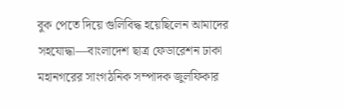বুক পেতে দিয়ে গুলিবিদ্ধ হয়েছিলেন আমাদের সহযোদ্ধা—বাংলাদেশ ছাত্র ফেডারেশন ঢাকা মহানগরের সাংগঠনিক সম্পাদক জুলফিকার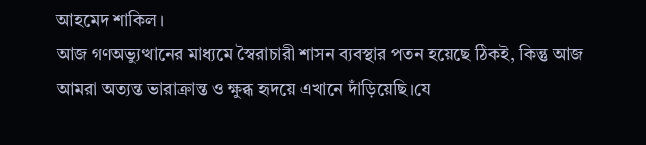আহমেদ শাকিল।
আজ গণঅভ্যুত্থানের মাধ্যমে স্বৈরাচারী শাসন ব্যবস্থার পতন হয়েছে ঠিকই, কিন্তু আজ আমরা অত্যন্ত ভারাক্রান্ত ও ক্ষুব্ধ হৃদয়ে এখানে দাঁড়িয়েছি।যে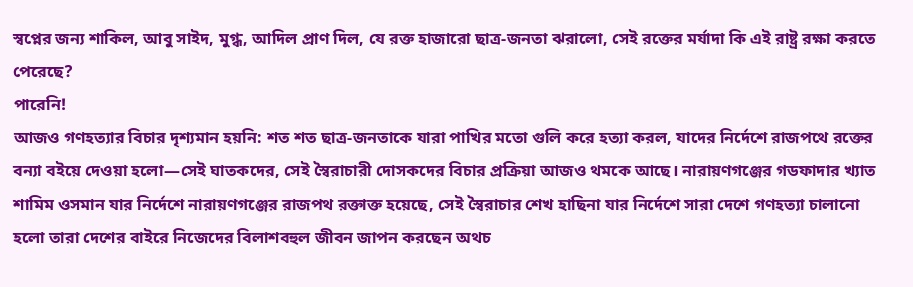স্বপ্নের জন্য শাকিল, আবু সাইদ, মুগ্ধ, আদিল প্রাণ দিল, যে রক্ত হাজারো ছাত্র-জনতা ঝরালো, সেই রক্তের মর্যাদা কি এই রাষ্ট্র রক্ষা করতে পেরেছে?
পারেনি!
আজও গণহত্যার বিচার দৃশ্যমান হয়নি: শত শত ছাত্র-জনতাকে যারা পাখির মতো গুলি করে হত্যা করল, যাদের নির্দেশে রাজপথে রক্তের বন্যা বইয়ে দেওয়া হলো—সেই ঘাতকদের, সেই স্বৈরাচারী দোসকদের বিচার প্রক্রিয়া আজও থমকে আছে। নারায়ণগঞ্জের গডফাদার খ্যাত শামিম ওসমান যার নির্দেশে নারায়ণগঞ্জের রাজপথ রক্তাক্ত হয়েছে, সেই স্বৈরাচার শেখ হাছিনা যার নির্দেশে সারা দেশে গণহত্যা চালানো হলো তারা দেশের বাইরে নিজেদের বিলাশবহুল জীবন জাপন করছেন অথচ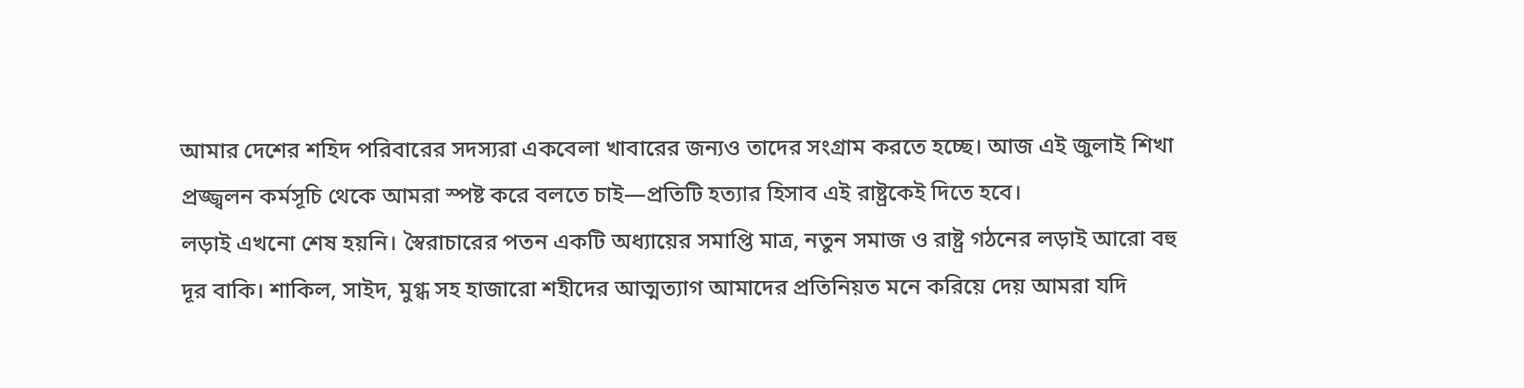আমার দেশের শহিদ পরিবারের সদস্যরা একবেলা খাবারের জন্যও তাদের সংগ্রাম করতে হচ্ছে। আজ এই জুলাই শিখা প্রজ্জ্বলন কর্মসূচি থেকে আমরা স্পষ্ট করে বলতে চাই—প্রতিটি হত্যার হিসাব এই রাষ্ট্রকেই দিতে হবে।
লড়াই এখনো শেষ হয়নি। স্বৈরাচারের পতন একটি অধ্যায়ের সমাপ্তি মাত্র, নতুন সমাজ ও রাষ্ট্র গঠনের লড়াই আরো বহু দূর বাকি। শাকিল, সাইদ, মুগ্ধ সহ হাজারো শহীদের আত্মত্যাগ আমাদের প্রতিনিয়ত মনে করিয়ে দেয় আমরা যদি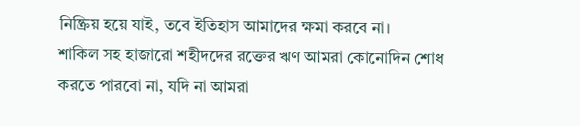নিষ্ক্রিয় হয়ে যাই, তবে ইতিহাস আমাদের ক্ষমা করবে না।
শাকিল সহ হাজারো শহীদদের রক্তের ঋণ আমরা কোনোদিন শোধ করতে পারবো না, যদি না আমরা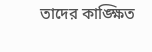তাদের কাঙ্ক্ষিত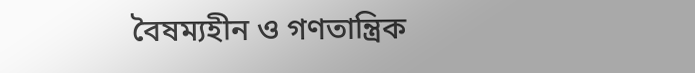বৈষম্যহীন ও গণতান্ত্রিক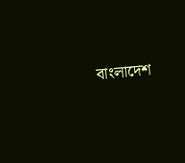বাংলাদেশ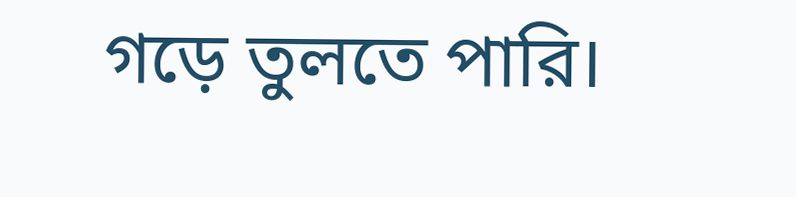গড়ে তুলতে পারি।